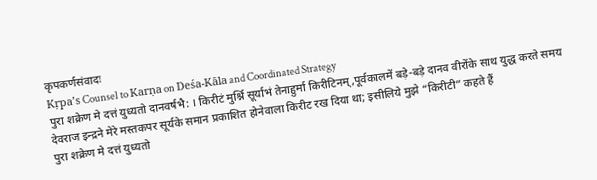कृपकर्णसंवादः
Kṛpa’s Counsel to Karṇa on Deśa-Kāla and Coordinated Strategy
पुरा शक्रेण मे दत्तं युध्यतो दानवर्षभै: । किरीटं मुर्श्नि सूर्याभं तेनाहुर्मा किरीटिनम्,पूर्वकालमें बड़े-बड़े दानव वीरोंके साथ युद्ध करते समय देवराज इन्द्रने मेरे मस्तकपर सूर्यके समान प्रकाशित होनेवाला किरीट रख दिया था; इसीलिये मुझे “किरीटी” कहते हैं
पुरा शक्रेण मे दत्तं युध्यतो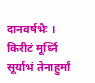दानवर्षभैः । किरीटं मूर्ध्नि सूर्याभं तेनाहुर्मां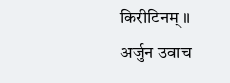किरीटिनम् ॥
अर्जुन उवाच